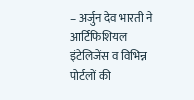– अर्जुन देव भारती ने आर्टिफिशियल इंटेलिजेंस व विभिन्न पोर्टलों की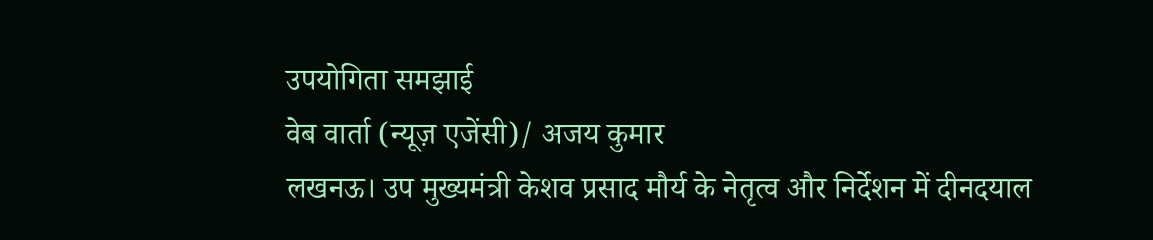उपयोगिता समझाई
वेब वार्ता (न्यूज़ एजेंसी)/ अजय कुमार
लखनऊ। उप मुख्यमंत्री केशव प्रसाद मौर्य के नेतृत्व और निर्देशन में दीनदयाल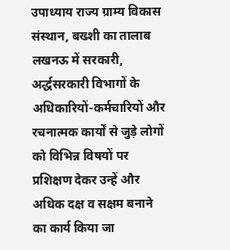उपाध्याय राज्य ग्राम्य विकास संस्थान, बख्शी का तालाब लखनऊ में सरकारी, अर्द्धसरकारी विभागों के अधिकारियों-कर्मचारियों और रचनात्मक कार्यों से जुड़े लोगों को विभिन्न विषयों पर प्रशिक्षण देकर उन्हें और अधिक दक्ष व सक्षम बनाने का कार्य किया जा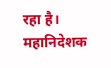रहा है। महानिदेशक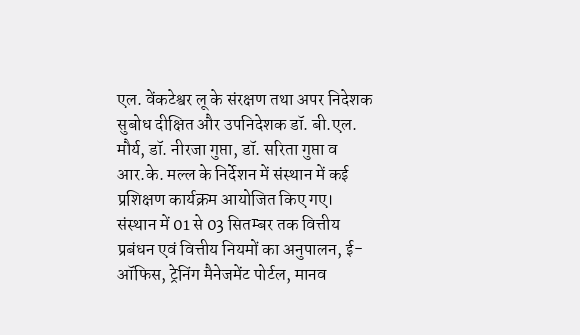एल. वेंकटेश्वर लू के संरक्षण तथा अपर निदेशक सुबोध दीक्षित और उपनिदेशक डॉ. बी.एल. मौर्य, डॉ. नीरजा गुप्ता, डॉ. सरिता गुप्ता व आर.के. मल्ल के निर्देशन में संस्थान में कई प्रशिक्षण कार्यक्रम आयोजित किए गए।
संस्थान में 01 से 03 सितम्बर तक वित्तीय प्रबंधन एवं वित्तीय नियमों का अनुपालन, ई-ऑफिस, ट्रेनिंग मैनेजमेंट पोर्टल, मानव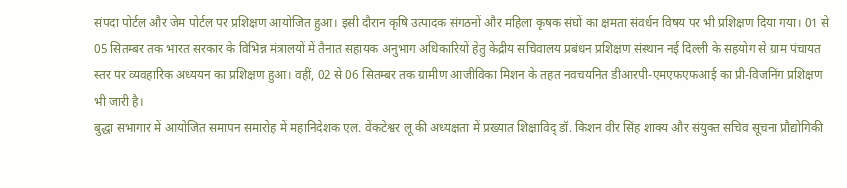संपदा पोर्टल और जेम पोर्टल पर प्रशिक्षण आयोजित हुआ। इसी दौरान कृषि उत्पादक संगठनों और महिला कृषक संघों का क्षमता संवर्धन विषय पर भी प्रशिक्षण दिया गया। 01 से 05 सितम्बर तक भारत सरकार के विभिन्न मंत्रालयों में तैनात सहायक अनुभाग अधिकारियों हेतु केंद्रीय सचिवालय प्रबंधन प्रशिक्षण संस्थान नई दिल्ली के सहयोग से ग्राम पंचायत स्तर पर व्यवहारिक अध्ययन का प्रशिक्षण हुआ। वहीं, 02 से 06 सितम्बर तक ग्रामीण आजीविका मिशन के तहत नवचयनित डीआरपी-एमएफएफआई का प्री-विजनिंग प्रशिक्षण भी जारी है।
बुद्धा सभागार में आयोजित समापन समारोह में महानिदेशक एल. वेंकटेश्वर लू की अध्यक्षता में प्रख्यात शिक्षाविद् डॉ. किशन वीर सिंह शाक्य और संयुक्त सचिव सूचना प्रौद्योगिकी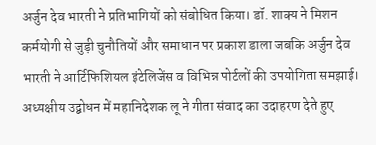अर्जुन देव भारती ने प्रतिभागियों को संबोधित किया। डॉ. शाक्य ने मिशन कर्मयोगी से जुड़ी चुनौतियों और समाधान पर प्रकाश डाला जबकि अर्जुन देव भारती ने आर्टिफिशियल इंटेलिजेंस व विभिन्न पोर्टलों की उपयोगिता समझाई।
अध्यक्षीय उद्बोधन में महानिदेशक लू ने गीता संवाद का उदाहरण देते हुए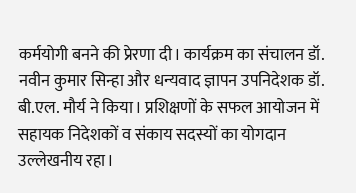कर्मयोगी बनने की प्रेरणा दी। कार्यक्रम का संचालन डॉ. नवीन कुमार सिन्हा और धन्यवाद ज्ञापन उपनिदेशक डॉ. बी.एल. मौर्य ने किया। प्रशिक्षणों के सफल आयोजन में सहायक निदेशकों व संकाय सदस्यों का योगदान उल्लेखनीय रहा।